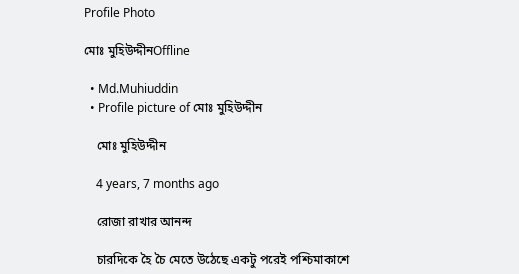Profile Photo

মোঃ মুহিউদ্দীনOffline

  • Md.Muhiuddin
  • Profile picture of মোঃ মুহিউদ্দীন

    মোঃ মুহিউদ্দীন

    4 years, 7 months ago

    রোজা রাখার আনন্দ

    চারদিকে হৈ চৈ মেতে উঠেছে একটু পরেই পশ্চিমাকাশে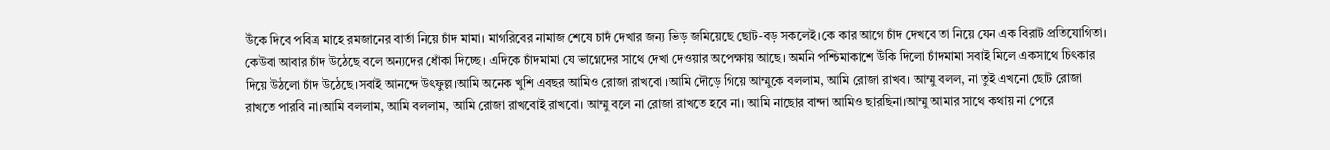উঁকে দিবে পবিত্র মাহে রমজানের বার্তা নিয়ে চাঁদ মামা। মাগরিবের নামাজ শেষে চাদঁ দেখার জন্য ভিড় জমিয়েছে ছোট-বড় সকলেই।কে কার আগে চাঁদ দেখবে তা নিয়ে যেন এক বিরাট প্রতিযোগিতা। কেউবা আবার চাঁদ উঠেছে বলে অন্যদের ধোঁকা দিচ্ছে। এদিকে চাঁদমামা যে ভাগ্নেদের সাথে দেখা দেওয়ার অপেক্ষায় আছে। অমনি পশ্চিমাকাশে উঁকি দিলো চাঁদমামা সবাই মিলে একসাথে চিৎকার দিয়ে উঠলো চাঁদ উঠেছে।সবাই আনন্দে উৎফুল্ল।আমি অনেক খুশি এবছর আমিও রোজা রাখবো ।আমি দৌড়ে গিয়ে আম্মুকে বললাম, আমি রোজা রাখব। আম্মু বলল, না তুই এখনো ছোট রোজা রাখতে পারবি না।আমি বললাম, আমি বললাম, আমি রোজা রাখবোই রাখবো। আম্মু বলে না রোজা রাখতে হবে না। আমি নাছোর বান্দা আমিও ছারছিনা।আম্মু আমার সাথে কথায় না পেরে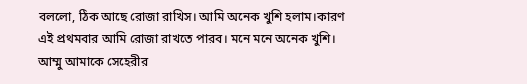বললো, ঠিক আছে রোজা রাখিস। আমি অনেক খুশি হলাম।কারণ এই প্রথমবার আমি রোজা রাখতে পারব। মনে মনে অনেক খুশি। আম্মু আমাকে সেহেরীর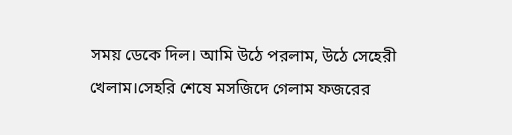সময় ডেকে দিল। আমি উঠে পরলাম, উঠে সেহেরী খেলাম।সেহরি শেষে মসজিদে গেলাম ফজরের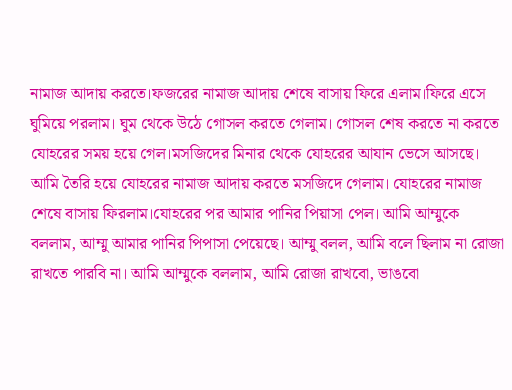নামাজ আদায় করতে।ফজরের নামাজ আদায় শেষে বাসায় ফিরে এলাম।ফিরে এসে ঘুমিয়ে পরলাম। ঘুম থেকে উঠে গোসল করতে গেলাম। গোসল শেষ করতে না করতে যোহরের সময় হয়ে গেল।মসজিদের মিনার থেকে যোহরের আযান ভেসে আসছে। আমি তৈরি হয়ে যোহরের নামাজ আদায় করতে মসজিদে গেলাম। যোহরের নামাজ শেষে বাসায় ফিরলাম।যোহরের পর আমার পানির পিয়াসা পেল। আমি আম্মুকে বললাম, আম্মু আমার পানির পিপাসা পেয়েছে। আম্মু বলল, আমি বলে ছিলাম না রোজা রাখতে পারবি না। আমি আম্মুকে বললাম, আমি রোজা রাখবো, ভাঙবো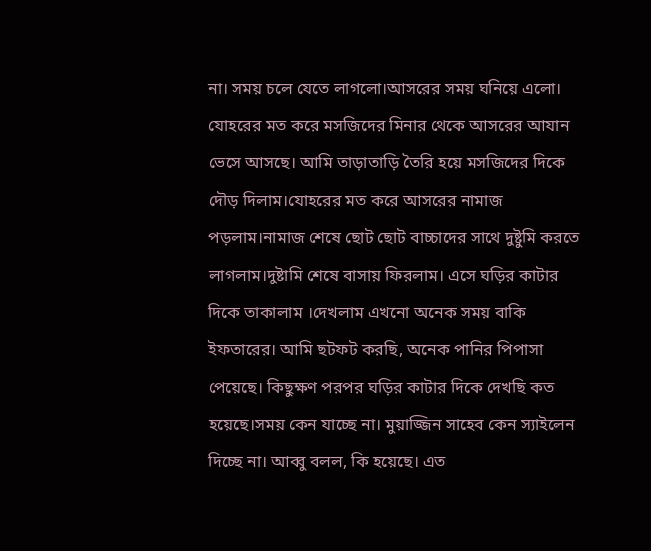না। সময় চলে যেতে লাগলো।আসরের সময় ঘনিয়ে এলো। যোহরের মত করে মসজিদের মিনার থেকে আসরের আযান ভেসে আসছে। আমি তাড়াতাড়ি তৈরি হয়ে মসজিদের দিকে দৌড় দিলাম।যোহরের মত করে আসরের নামাজ পড়লাম।নামাজ শেষে ছোট ছোট বাচ্চাদের সাথে দুষ্টুমি করতে লাগলাম।দুষ্টামি শেষে বাসায় ফিরলাম। এসে ঘড়ির কাটার দিকে তাকালাম ।দেখলাম এখনো অনেক সময় বাকি ইফতারের। আমি ছটফট করছি, অনেক পানির পিপাসা পেয়েছে। কিছুক্ষণ পরপর ঘড়ির কাটার দিকে দেখছি কত হয়েছে।সময় কেন যাচ্ছে না। মুয়াজ্জিন সাহেব কেন স্যাইলেন দিচ্ছে না। আব্বু বলল, কি হয়েছে। এত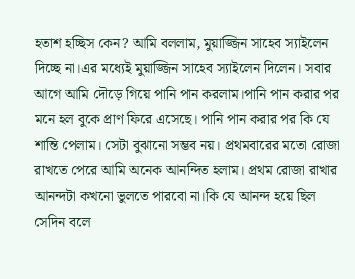হতাশ হচ্ছিস কেন? আমি বললাম, মুয়াজ্জিন সাহেব স্যাইলেন দিচ্ছে না।এর মধ্যেই মুয়াজ্জিন সাহেব স্যাইলেন দিলেন। সবার আগে আমি দৌড়ে গিয়ে পানি পান করলাম।পানি পান করার পর মনে হল বুকে প্রাণ ফিরে এসেছে। পানি পান করার পর কি যে শান্তি পেলাম। সেটা বুঝানো সম্ভব নয়। প্রথমবারের মতো রোজা রাখতে পেরে আমি অনেক আনন্দিত হলাম। প্রথম রোজা রাখার আনন্দটা কখনো ভুলতে পারবো না।কি যে আনন্দ হয়ে ছিল সেদিন বলে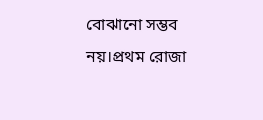বোঝানো সম্ভব নয়।প্রথম রোজা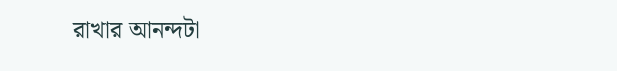রাখার আনন্দটা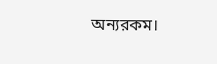অন্যরকম।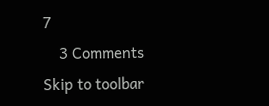7
    3 Comments
Skip to toolbar